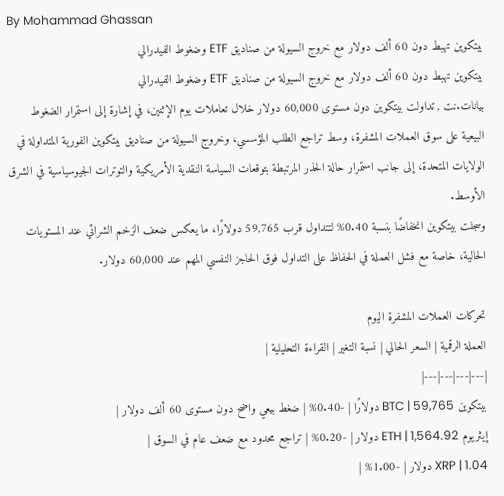By Mohammad Ghassan
بيتكوين تهبط دون 60 ألف دولار مع خروج السيولة من صناديق ETF وضغوط الفيدرالي
بيتكوين تهبط دون 60 ألف دولار مع خروج السيولة من صناديق ETF وضغوط الفيدرالي
بيانات.نت , تداولت بيتكوين دون مستوى 60,000 دولار خلال تعاملات يوم الإثنين، في إشارة إلى استمرار الضغوط البيعية على سوق العملات المشفرة، وسط تراجع الطلب المؤسسي، وخروج السيولة من صناديق بيتكوين الفورية المتداولة في الولايات المتحدة، إلى جانب استمرار حالة الحذر المرتبطة بتوقعات السياسة النقدية الأمريكية والتوترات الجيوسياسية في الشرق الأوسط.
وسجلت بيتكوين انخفاضًا بنسبة 0.40% لتتداول قرب 59,765 دولارًا، ما يعكس ضعف الزخم الشرائي عند المستويات الحالية، خاصة مع فشل العملة في الحفاظ على التداول فوق الحاجز النفسي المهم عند 60,000 دولار.

تحركات العملات المشفرة اليوم
العملة الرقمية | السعر الحالي | نسبة التغير | القراءة التحليلية |
|---|---|---|---|
بيتكوين BTC | 59,765 دولارًا | -0.40% | ضغط بيعي واضح دون مستوى 60 ألف دولار |
إيثريوم ETH | 1,564.92 دولار | -0.20% | تراجع محدود مع ضعف عام في السوق |
XRP | 1.04 دولار | -1.00% |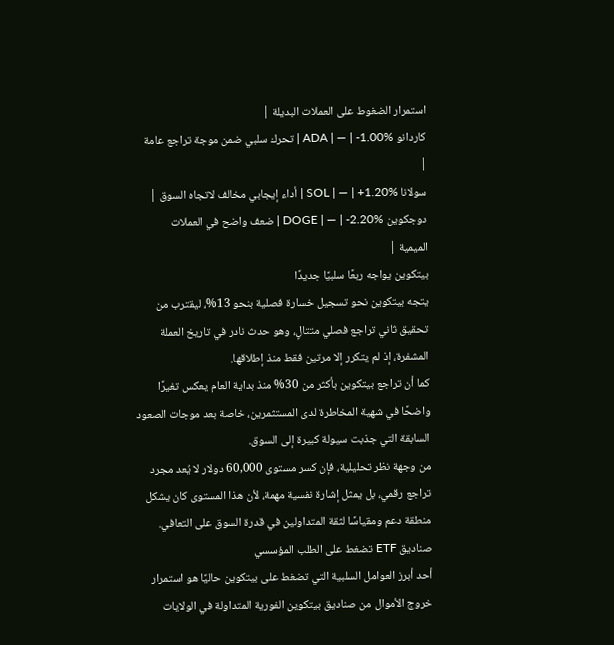استمرار الضغوط على العملات البديلة |
كاردانو ADA | — | -1.00% | تحرك سلبي ضمن موجة تراجع عامة |
سولانا SOL | — | +1.20% | أداء إيجابي مخالف لاتجاه السوق |
دوجكوين DOGE | — | -2.20% | ضعف واضح في العملات الميمية |
بيتكوين يواجه ربعًا سلبيًا جديدًا
يتجه بيتكوين نحو تسجيل خسارة فصلية بنحو 13%، ليقترب من تحقيق ثاني تراجع فصلي متتالٍ، وهو حدث نادر في تاريخ العملة المشفرة، إذ لم يتكرر إلا مرتين فقط منذ إطلاقها.
كما أن تراجع بيتكوين بأكثر من 30% منذ بداية العام يعكس تغيرًا واضحًا في شهية المخاطرة لدى المستثمرين، خاصة بعد موجات الصعود السابقة التي جذبت سيولة كبيرة إلى السوق.
من وجهة نظر تحليلية، فإن كسر مستوى 60,000 دولار لا يُعد مجرد تراجع رقمي، بل يمثل إشارة نفسية مهمة، لأن هذا المستوى كان يشكل منطقة دعم ومقياسًا لثقة المتداولين في قدرة السوق على التعافي.
صناديق ETF تضغط على الطلب المؤسسي
أحد أبرز العوامل السلبية التي تضغط على بيتكوين حاليًا هو استمرار خروج الأموال من صناديق بيتكوين الفورية المتداولة في الولايات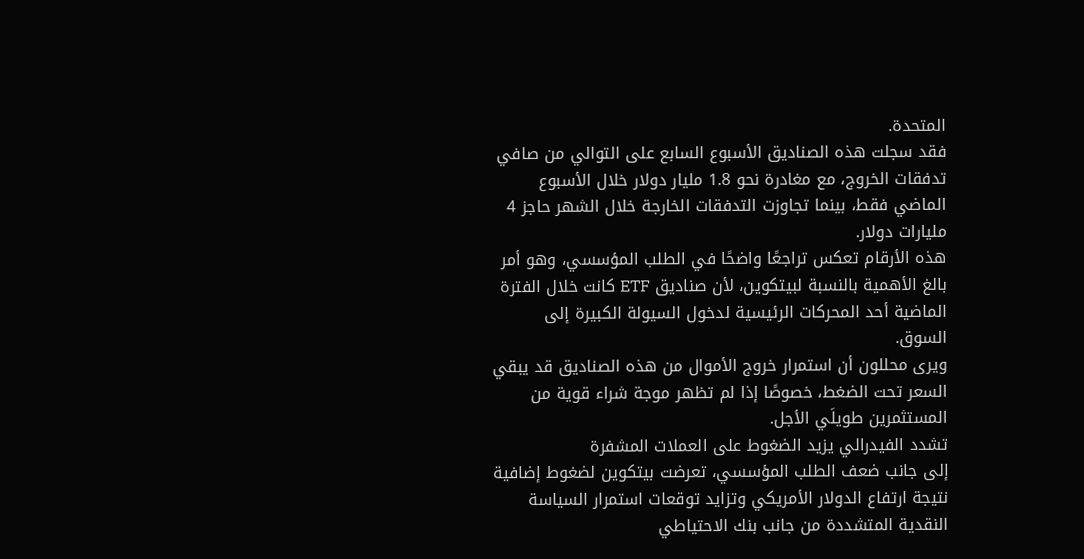المتحدة.
فقد سجلت هذه الصناديق الأسبوع السابع على التوالي من صافي تدفقات الخروج، مع مغادرة نحو 1.8 مليار دولار خلال الأسبوع الماضي فقط، بينما تجاوزت التدفقات الخارجة خلال الشهر حاجز 4 مليارات دولار.
هذه الأرقام تعكس تراجعًا واضحًا في الطلب المؤسسي، وهو أمر بالغ الأهمية بالنسبة لبيتكوين، لأن صناديق ETF كانت خلال الفترة الماضية أحد المحركات الرئيسية لدخول السيولة الكبيرة إلى السوق.
ويرى محللون أن استمرار خروج الأموال من هذه الصناديق قد يبقي السعر تحت الضغط، خصوصًا إذا لم تظهر موجة شراء قوية من المستثمرين طويلَي الأجل.
تشدد الفيدرالي يزيد الضغوط على العملات المشفرة
إلى جانب ضعف الطلب المؤسسي، تعرضت بيتكوين لضغوط إضافية نتيجة ارتفاع الدولار الأمريكي وتزايد توقعات استمرار السياسة النقدية المتشددة من جانب بنك الاحتياطي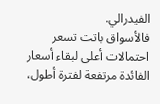الفيدرالي.
فالأسواق باتت تسعر احتمالات أعلى لبقاء أسعار الفائدة مرتفعة لفترة أطول،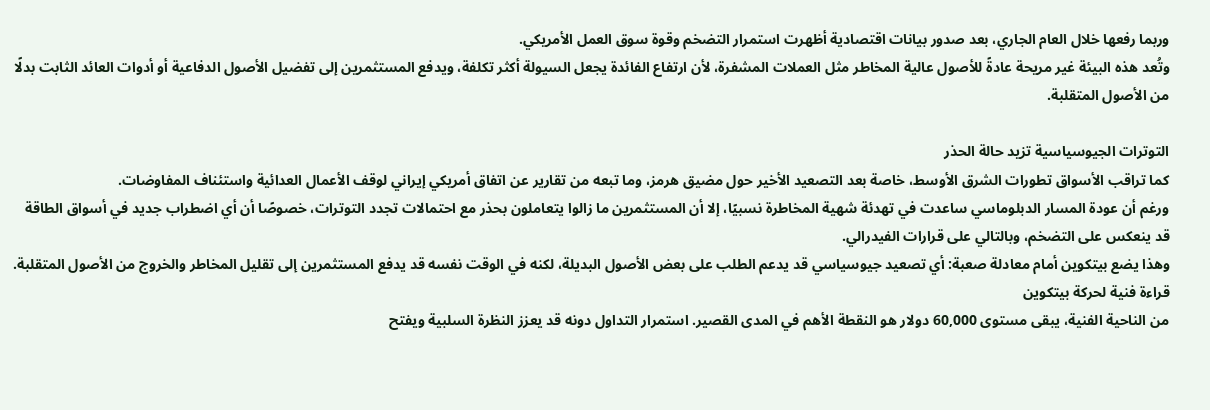وربما رفعها خلال العام الجاري، بعد صدور بيانات اقتصادية أظهرت استمرار التضخم وقوة سوق العمل الأمريكي.
وتُعد هذه البيئة غير مريحة عادةً للأصول عالية المخاطر مثل العملات المشفرة، لأن ارتفاع الفائدة يجعل السيولة أكثر تكلفة، ويدفع المستثمرين إلى تفضيل الأصول الدفاعية أو أدوات العائد الثابت بدلًا من الأصول المتقلبة.

التوترات الجيوسياسية تزيد حالة الحذر
كما تراقب الأسواق تطورات الشرق الأوسط، خاصة بعد التصعيد الأخير حول مضيق هرمز، وما تبعه من تقارير عن اتفاق أمريكي إيراني لوقف الأعمال العدائية واستئناف المفاوضات.
ورغم أن عودة المسار الدبلوماسي ساعدت في تهدئة شهية المخاطرة نسبيًا، إلا أن المستثمرين ما زالوا يتعاملون بحذر مع احتمالات تجدد التوترات، خصوصًا أن أي اضطراب جديد في أسواق الطاقة قد ينعكس على التضخم، وبالتالي على قرارات الفيدرالي.
وهذا يضع بيتكوين أمام معادلة صعبة: أي تصعيد جيوسياسي قد يدعم الطلب على بعض الأصول البديلة، لكنه في الوقت نفسه قد يدفع المستثمرين إلى تقليل المخاطر والخروج من الأصول المتقلبة.
قراءة فنية لحركة بيتكوين
من الناحية الفنية، يبقى مستوى 60,000 دولار هو النقطة الأهم في المدى القصير. استمرار التداول دونه قد يعزز النظرة السلبية ويفتح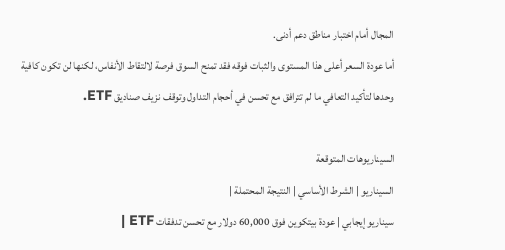المجال أمام اختبار مناطق دعم أدنى.
أما عودة السعر أعلى هذا المستوى والثبات فوقه فقد تمنح السوق فرصة لالتقاط الأنفاس، لكنها لن تكون كافية وحدها لتأكيد التعافي ما لم تترافق مع تحسن في أحجام التداول وتوقف نزيف صناديق ETF.

السيناريوهات المتوقعة
السيناريو | الشرط الأساسي | النتيجة المحتملة |
سيناريو إيجابي | عودة بيتكوين فوق 60,000 دولار مع تحسن تدفقات ETF |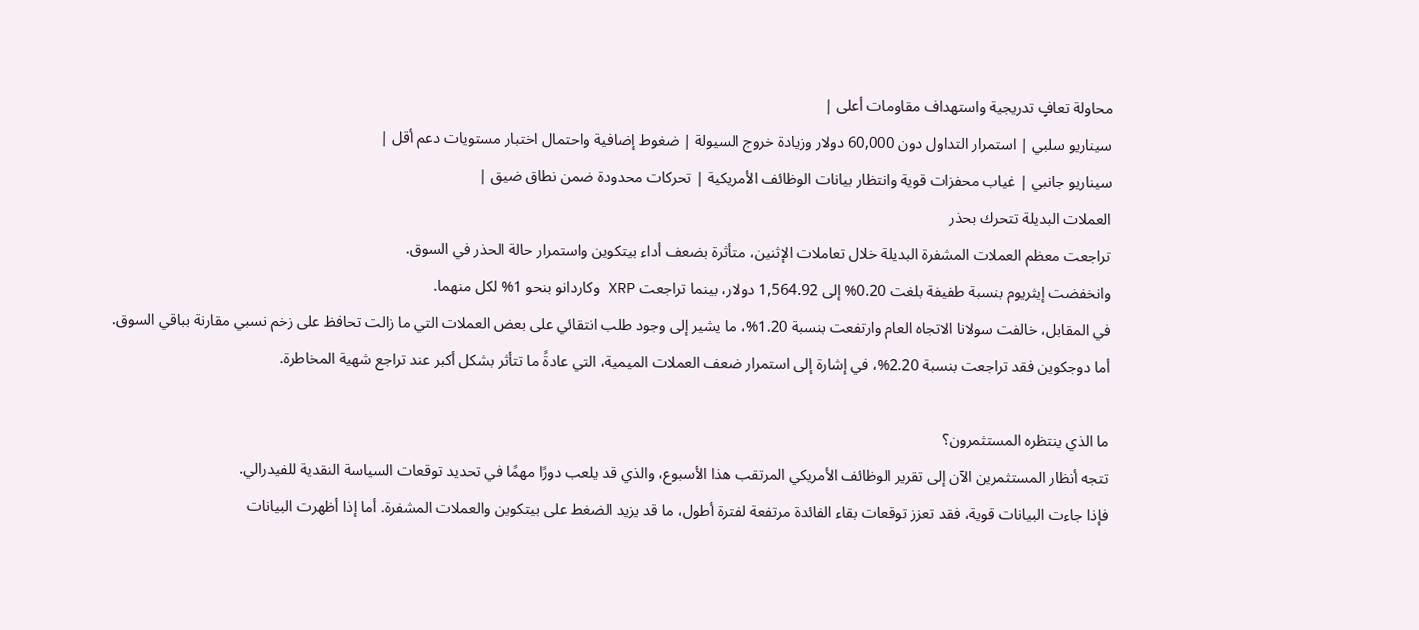محاولة تعافٍ تدريجية واستهداف مقاومات أعلى |
سيناريو سلبي | استمرار التداول دون 60,000 دولار وزيادة خروج السيولة | ضغوط إضافية واحتمال اختبار مستويات دعم أقل |
سيناريو جانبي | غياب محفزات قوية وانتظار بيانات الوظائف الأمريكية | تحركات محدودة ضمن نطاق ضيق |
العملات البديلة تتحرك بحذر
تراجعت معظم العملات المشفرة البديلة خلال تعاملات الإثنين، متأثرة بضعف أداء بيتكوين واستمرار حالة الحذر في السوق.
وانخفضت إيثريوم بنسبة طفيفة بلغت 0.20% إلى 1,564.92 دولار، بينما تراجعت XRP وكاردانو بنحو 1% لكل منهما.
في المقابل، خالفت سولانا الاتجاه العام وارتفعت بنسبة 1.20%، ما يشير إلى وجود طلب انتقائي على بعض العملات التي ما زالت تحافظ على زخم نسبي مقارنة بباقي السوق.
أما دوجكوين فقد تراجعت بنسبة 2.20%، في إشارة إلى استمرار ضعف العملات الميمية، التي عادةً ما تتأثر بشكل أكبر عند تراجع شهية المخاطرة.

ما الذي ينتظره المستثمرون؟
تتجه أنظار المستثمرين الآن إلى تقرير الوظائف الأمريكي المرتقب هذا الأسبوع، والذي قد يلعب دورًا مهمًا في تحديد توقعات السياسة النقدية للفيدرالي.
فإذا جاءت البيانات قوية، فقد تعزز توقعات بقاء الفائدة مرتفعة لفترة أطول، ما قد يزيد الضغط على بيتكوين والعملات المشفرة. أما إذا أظهرت البيانات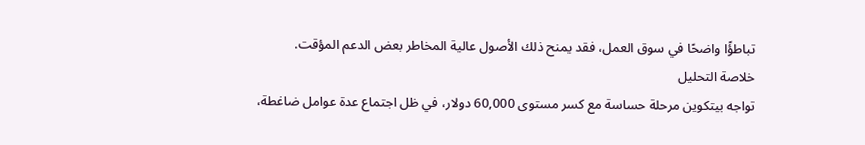تباطؤًا واضحًا في سوق العمل، فقد يمنح ذلك الأصول عالية المخاطر بعض الدعم المؤقت.
خلاصة التحليل
تواجه بيتكوين مرحلة حساسة مع كسر مستوى 60,000 دولار، في ظل اجتماع عدة عوامل ضاغطة،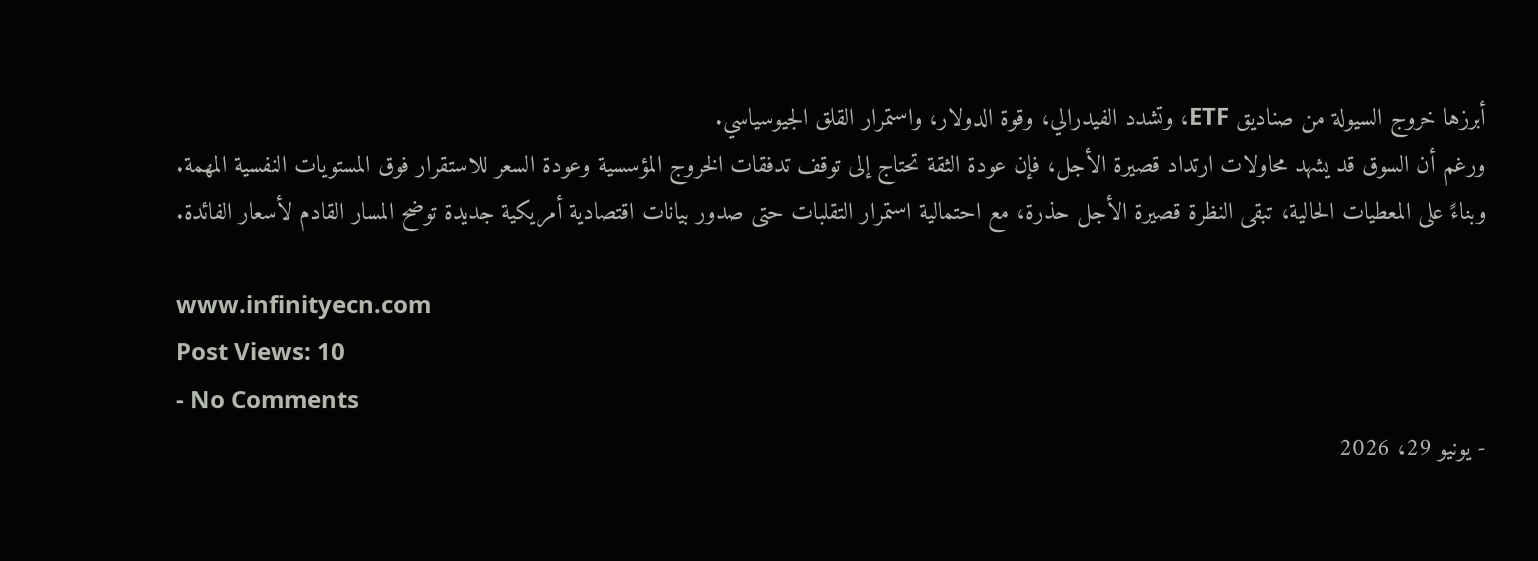أبرزها خروج السيولة من صناديق ETF، وتشدد الفيدرالي، وقوة الدولار، واستمرار القلق الجيوسياسي.
ورغم أن السوق قد يشهد محاولات ارتداد قصيرة الأجل، فإن عودة الثقة تحتاج إلى توقف تدفقات الخروج المؤسسية وعودة السعر للاستقرار فوق المستويات النفسية المهمة.
وبناءً على المعطيات الحالية، تبقى النظرة قصيرة الأجل حذرة، مع احتمالية استمرار التقلبات حتى صدور بيانات اقتصادية أمريكية جديدة توضح المسار القادم لأسعار الفائدة.

www.infinityecn.com
Post Views: 10
- No Comments
- يونيو 29، 2026